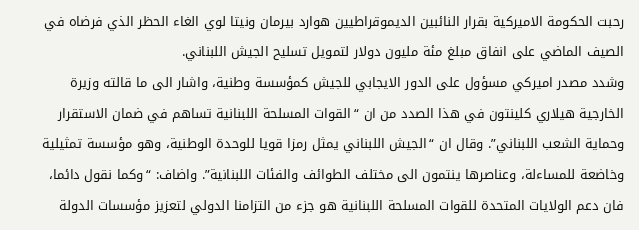رحبت الحكومة الاميركية بقرار النائبين الديموقراطيين هوارد بيرمان ونيتا لوي الغاء الحظر الذي فرضاه في الصيف الماضي على انفاق مبلغ مئة مليون دولار لتمويل تسليح الجيش اللبناني.
وشدد مصدر اميركي مسؤول على الدور الايجابي للجيش كمؤسسة وطنية، واشار الى ما قالته وزيرة الخارجية هيلاري كلينتون في هذا الصدد من ان “القوات المسلحة اللبنانية تساهم في ضمان الاستقرار وحماية الشعب اللبناني”. وقال ان “الجيش اللبناني يمثل رمزا قويا للوحدة الوطنية، وهو مؤسسة تمثيلية وخاضعة للمساءلة، وعناصرها ينتمون الى مختلف الطوائف والفئات اللبنانية”. واضاف: “وكما نقول دائما، فان دعم الولايات المتحدة للقوات المسلحة اللبنانية هو جزء من التزامنا الدولي لتعزيز مؤسسات الدولة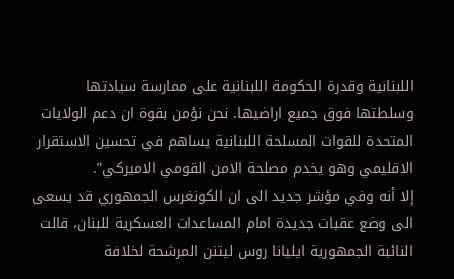اللبنانية وقدرة الحكومة اللبنانية على ممارسة سيادتها وسلطتها فوق جميع اراضيها. نحن نؤمن بقوة ان دعم الولايات المتحدة للقوات المسلحة اللبنانية يساهم في تحسين الاستقرار الاقليمي وهو يخدم مصلحة الامن القومي الاميركي”.
إلا أنه وفي مؤشر جديد الى ان الكونغرس الجمهوري قد يسعى الى وضع عقبات جديدة امام المساعدات العسكرية للبنان، قالت النائبة الجمهورية ايليانا روس ليتنن المرشحة لخلافة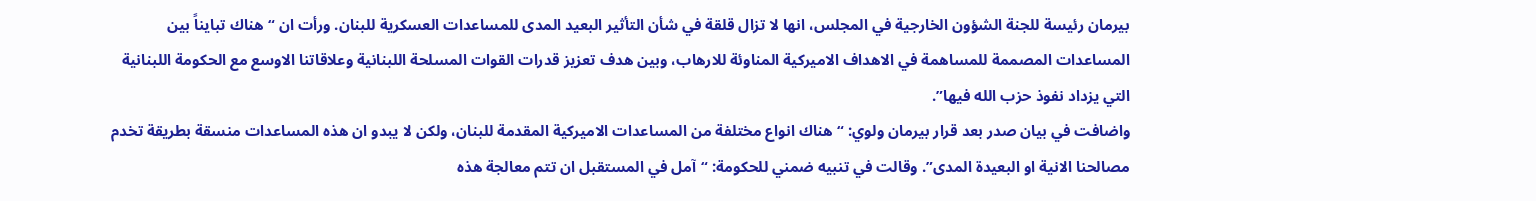بيرمان رئيسة للجنة الشؤون الخارجية في المجلس، انها لا تزال قلقة في شأن التأثير البعيد المدى للمساعدات العسكرية للبنان. ورأت ان “هناك تبايناً بين المساعدات المصممة للمساهمة في الاهداف الاميركية المناوئة للارهاب، وبين هدف تعزيز قدرات القوات المسلحة اللبنانية وعلاقاتنا الاوسع مع الحكومة اللبنانية التي يزداد نفوذ حزب الله فيها”.
واضافت في بيان صدر بعد قرار بيرمان ولوي: “هناك انواع مختلفة من المساعدات الاميركية المقدمة للبنان، ولكن لا يبدو ان هذه المساعدات منسقة بطريقة تخدم مصالحنا الانية او البعيدة المدى”. وقالت في تنبيه ضمني للحكومة: “آمل في المستقبل ان تتم معالجة هذه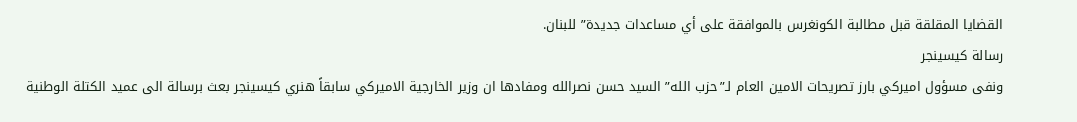القضايا المقلقة قبل مطالبة الكونغرس بالموافقة على أي مساعدات جديدة” للبنان.
رسالة كيسينجر
ونفى مسؤول اميركي بارز تصريحات الامين العام لـ”حزب الله” السيد حسن نصرالله ومفادها ان وزير الخارجية الاميركي سابقاً هنري كيسينجر بعث برسالة الى عميد الكتلة الوطنية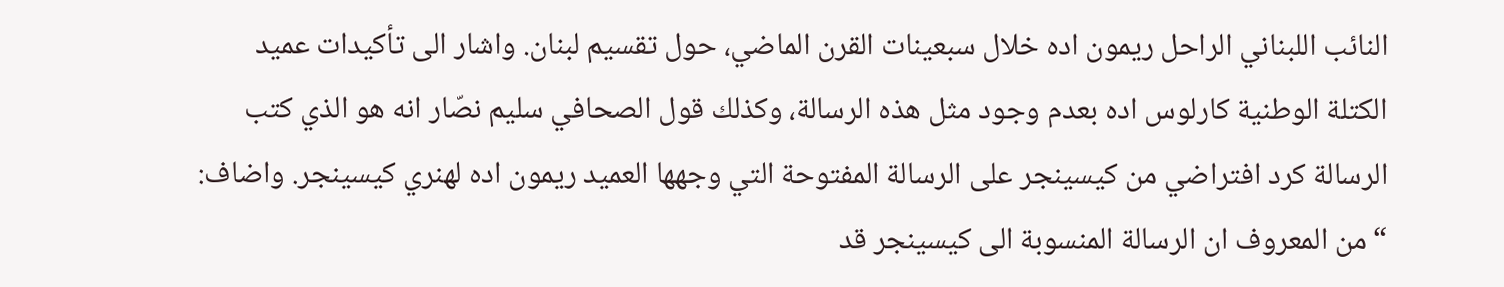النائب اللبناني الراحل ريمون اده خلال سبعينات القرن الماضي، حول تقسيم لبنان. واشار الى تأكيدات عميد الكتلة الوطنية كارلوس اده بعدم وجود مثل هذه الرسالة، وكذلك قول الصحافي سليم نصّار انه هو الذي كتب الرسالة كرد افتراضي من كيسينجر على الرسالة المفتوحة التي وجهها العميد ريمون اده لهنري كيسينجر. واضاف: “من المعروف ان الرسالة المنسوبة الى كيسينجر قد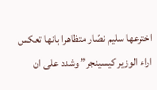اخترعها سليم نصّار متظاهرا بانها تعكس اراء الوزير كيسينجر” وشدد على ان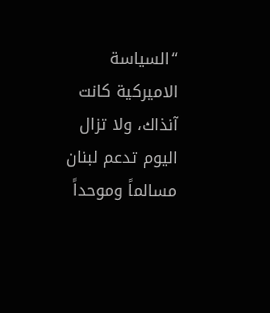“السياسة الاميركية كانت آنذاك، ولا تزال اليوم تدعم لبنان مسالماً وموحداً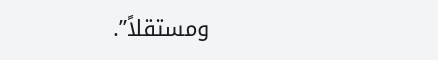ومستقلاً”.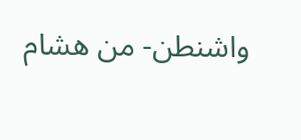واشنطن- من هشام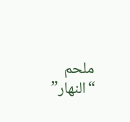ملحم
“النهار”